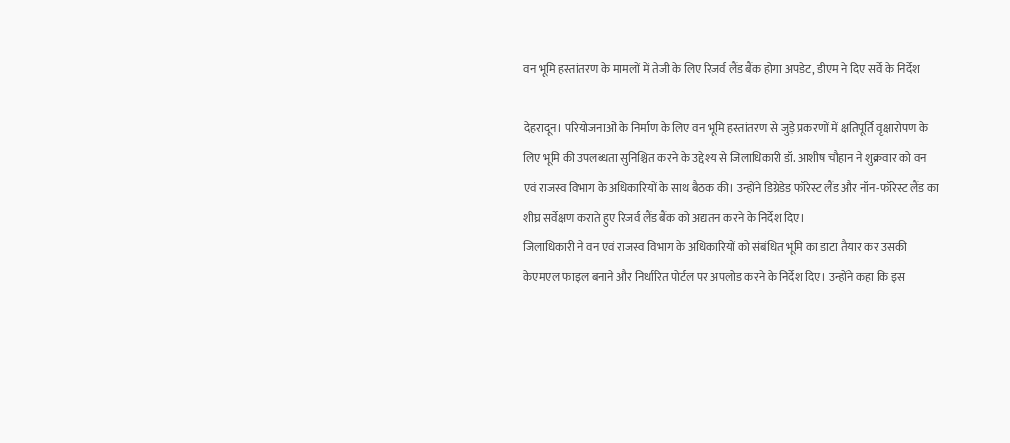वन भूमि हस्तांतरण के मामलों में तेजी के लिए रिजर्व लैंड बैंक होगा अपडेट, डीएम ने दिए सर्वे के निर्देश

देहरादून। परियोजनाओं के निर्माण के लिए वन भूमि हस्तांतरण से जुड़े प्रकरणों में क्षतिपूर्ति वृक्षारोपण के लिए भूमि की उपलब्धता सुनिश्चित करने के उद्देश्य से जिलाधिकारी डॉ. आशीष चौहान ने शुक्रवार को वन एवं राजस्व विभाग के अधिकारियों के साथ बैठक की। उन्होंने डिग्रेडेड फॉरेस्ट लैंड और नॉन-फॉरेस्ट लैंड का शीघ्र सर्वेक्षण कराते हुए रिजर्व लैंड बैंक को अद्यतन करने के निर्देश दिए।
जिलाधिकारी ने वन एवं राजस्व विभाग के अधिकारियों को संबंधित भूमि का डाटा तैयार कर उसकी केएमएल फाइल बनाने और निर्धारित पोर्टल पर अपलोड करने के निर्देश दिए। उन्होंने कहा कि इस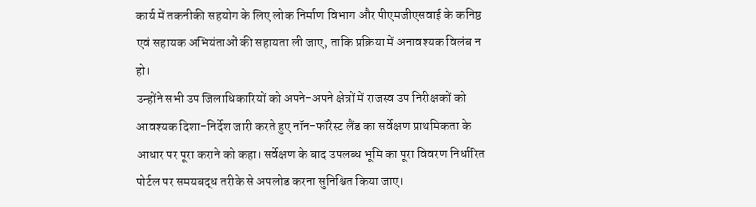कार्य में तकनीकी सहयोग के लिए लोक निर्माण विभाग और पीएमजीएसवाई के कनिष्ठ एवं सहायक अभियंताओं की सहायता ली जाए, ताकि प्रक्रिया में अनावश्यक विलंब न हो।
उन्होंने सभी उप जिलाधिकारियों को अपने-अपने क्षेत्रों में राजस्व उप निरीक्षकों को आवश्यक दिशा-निर्देश जारी करते हुए नॉन-फॉरेस्ट लैंड का सर्वेक्षण प्राथमिकता के आधार पर पूरा कराने को कहा। सर्वेक्षण के बाद उपलब्ध भूमि का पूरा विवरण निर्धारित पोर्टल पर समयबद्ध तरीके से अपलोड करना सुनिश्चित किया जाए।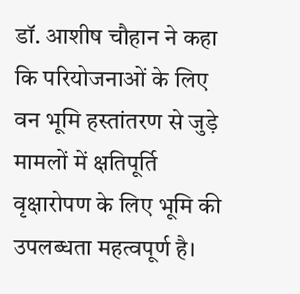डॉ. आशीष चौहान ने कहा कि परियोजनाओं के लिए वन भूमि हस्तांतरण से जुड़े मामलों में क्षतिपूर्ति वृक्षारोपण के लिए भूमि की उपलब्धता महत्वपूर्ण है।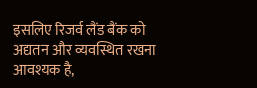इसलिए रिजर्व लैंड बैंक को अद्यतन और व्यवस्थित रखना आवश्यक है,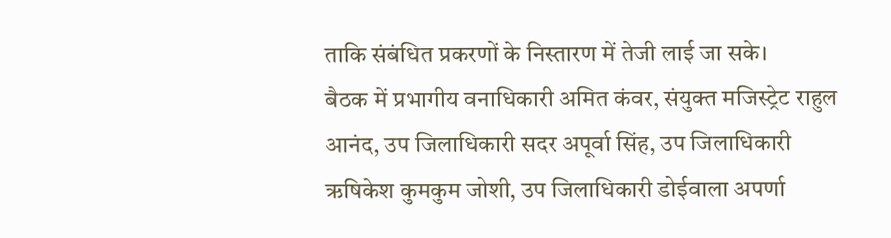ताकि संबंधित प्रकरणों के निस्तारण में तेजी लाई जा सके।
बैठक में प्रभागीय वनाधिकारी अमित कंवर, संयुक्त मजिस्ट्रेट राहुल आनंद, उप जिलाधिकारी सदर अपूर्वा सिंह, उप जिलाधिकारी ऋषिकेश कुमकुम जोशी, उप जिलाधिकारी डोईवाला अपर्णा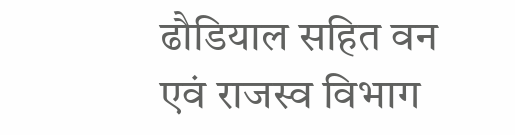ढौडियाल सहित वन एवं राजस्व विभाग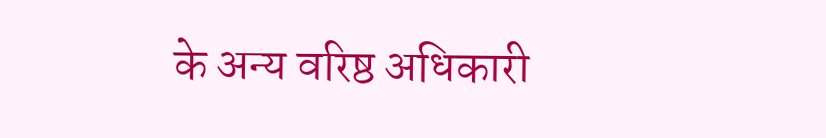के अन्य वरिष्ठ अधिकारी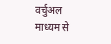वर्चुअल माध्यम से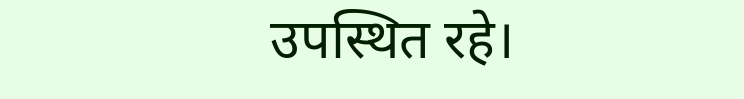उपस्थित रहे।